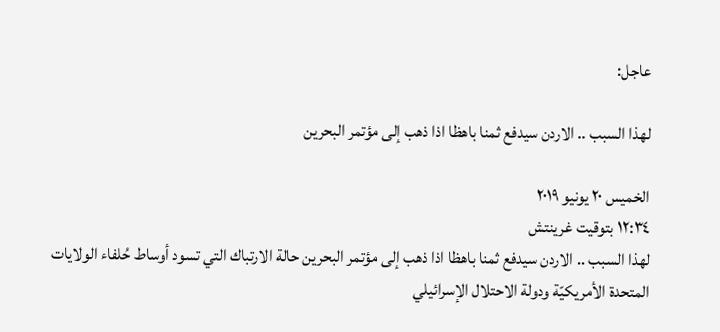عاجل:

لهذا السبب .. الاردن سيدفع ثمنا باهظا اذا ذهب إلى مؤتمر البحرين

الخميس ٢٠ يونيو ٢٠١٩
١٢:٣٤ بتوقيت غرينتش
لهذا السبب .. الاردن سيدفع ثمنا باهظا اذا ذهب إلى مؤتمر البحرين حالة الارتباك التي تسود أوساط حُلفاء الولايات المتحدة الأمريكيّة ودولة الاحتلال الإسرائيلي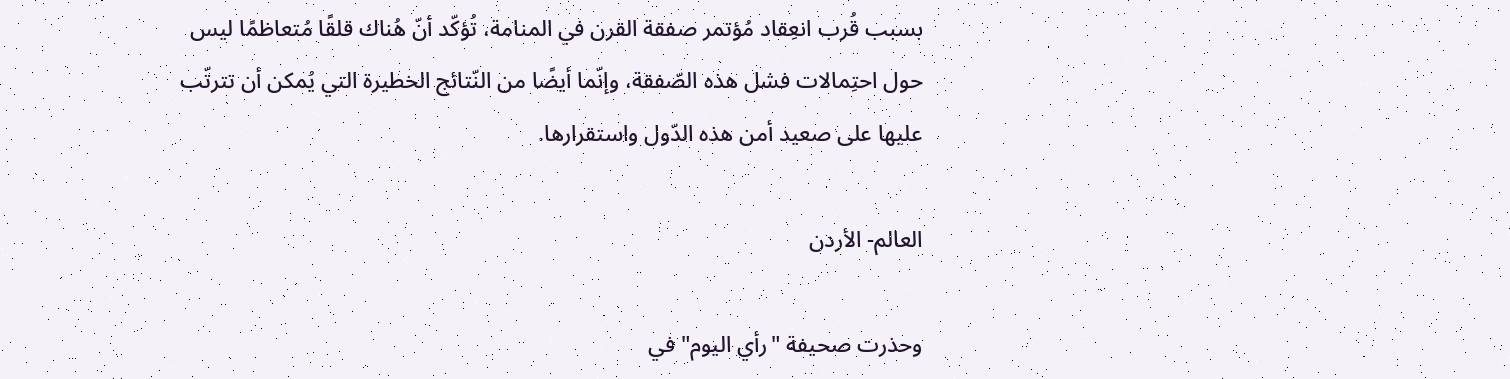بسبب قُرب انعِقاد مُؤتمر صفقة القرن في المنامة، تُؤكّد أنّ هُناك قلقًا مُتعاظمًا ليس حول احتِمالات فشل هذه الصّفقة، وإنّما أيضًا من النّتائج الخطيرة التي يُمكن أن تترتّب عليها على صعيد أمن هذه الدّول واستقرارها.

العالم- الأردن

وحذرت صحيفة "رأي اليوم" في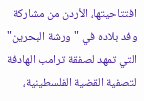افتتاحيتها، الأردن من مشاركة وفد بلاده في "ورشة البحرين" التي تمهد لصفقة ترامب الهادفة لتصفية القضية الفلسطينية،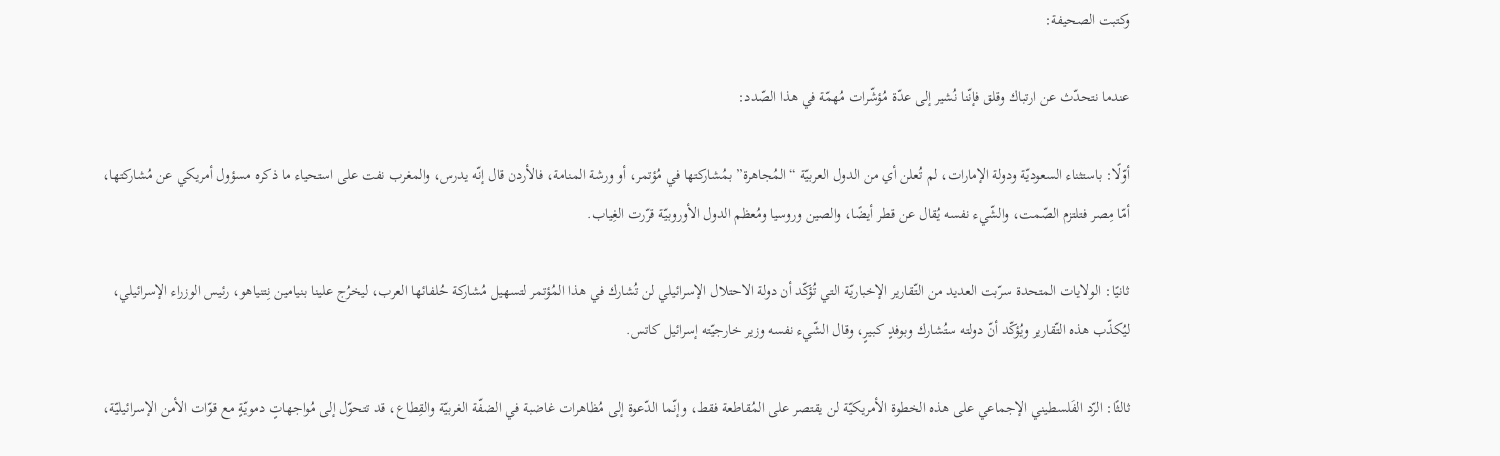وكتبت الصحيفة:

عندما نتحدّث عن ارتباك وقلق فإنّنا نُشير إلى عدّة مُؤشّرات مُهمّة في هذا الصّدد:

أوّلًا: باستثناء السعوديّة ودولة الإمارات، لم تُعلن أي من الدول العربيّة “المُجاهرة” بمُشاركتها في مُؤتمر، أو ورشة المنامة، فالأردن قال إنّه يدرس، والمغرب نفت على استحياء ما ذكره مسؤول أمريكي عن مُشاركتها، أمّا مِصر فتلتزم الصّمت، والشّيء نفسه يُقال عن قطر أيضًا، والصين وروسيا ومُعظم الدول الأوروبيّة قرّرت الغِياب.

ثانيًا: الولايات المتحدة سرّبت العديد من التّقارير الإخباريّة التي تُؤكّد أن دولة الاحتلال الإسرائيلي لن تُشارك في هذا المُؤتمر لتسهيل مُشاركة حُلفائها العرب، ليخرُج علينا بنيامين نِتنياهو، رئيس الوزراء الإسرائيلي، ليُكذّب هذه التّقارير ويُؤكّد أنّ دولته ستُشارك وبوفدٍ كبيرٍ، وقال الشّيء نفسه وزير خارجيّته إسرائيل كاتس.

ثالثًا: الرّد الفَلسطيني الإجماعي على هذه الخطوة الأمريكيّة لن يقتصر على المُقاطعة فقط، وإنّما الدّعوة إلى مُظاهرات غاضبة في الضفّة الغربيّة والقِطاع، قد تتحوّل إلى مُواجهاتٍ دمويّةٍ مع قوّات الأمن الإسرائيليّة،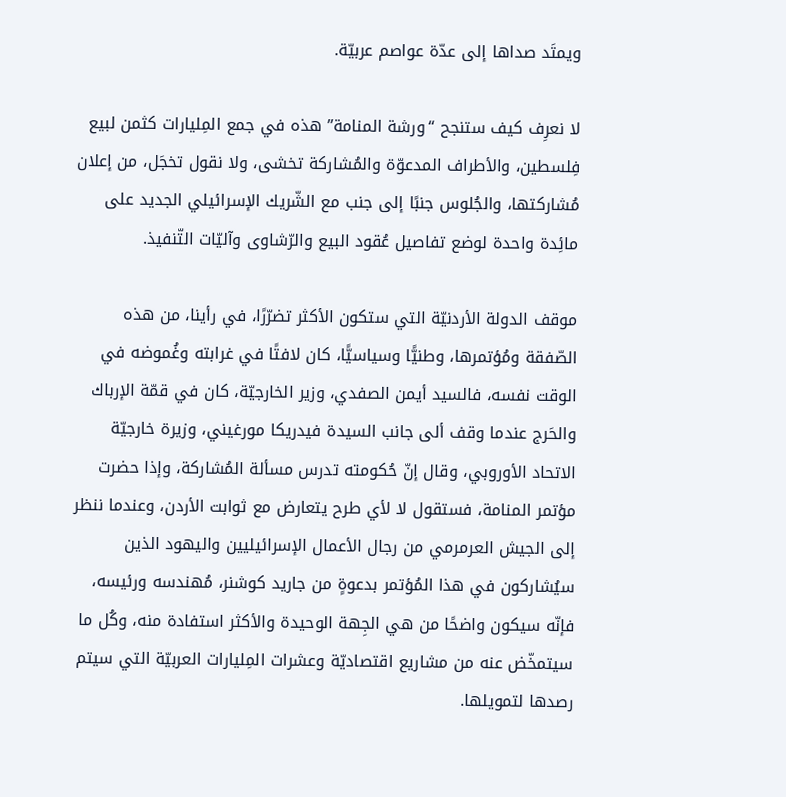ويمتَد صداها إلى عدّة عواصم عربيّة.

لا نعرِف كيف ستنجح “ورشة المنامة” هذه في جمع المِليارات كثمن لبيع فِلسطين، والأطراف المدعوّة والمُشاركة تخشى، ولا نقول تخجَل، من إعلان مُشاركتها، والجُلوس جنبًا إلى جنب مع الشّريك الإسرائيلي الجديد على مائِدة واحدة لوضع تفاصيل عُقود البيع والرّشاوى وآليّات التّنفيذ.

موقف الدولة الأردنيّة التي ستكون الأكثر تضرّرًا، في رأينا، من هذه الصّفقة ومُؤتمرها، وطنيًّا وسياسيًّا، كان لافتًا في غرابته وغُموضه في الوقت نفسه، فالسيد أيمن الصفدي، وزير الخارجيّة، كان في قمّة الإرباك والحَرج عندما وقف ألى جانب السيدة فيدريكا مورغيني، وزيرة خارجيّة الاتحاد الأوروبي، وقال إنّ حُكومته تدرس مسألة المُشاركة، وإذا حضرت مؤتمر المنامة، فستقول لا لأي طرح يتعارض مع ثوابت الأردن، وعندما ننظر إلى الجيش العرمرمي من رجال الأعمال الإسرائيليين واليهود الذين سيُشاركون في هذا المُؤتمر بدعوةٍ من جاريد كوشنر، مُهندسه ورئيسه، فإنّه سيكون واضحًا من هي الجِهة الوحيدة والأكثر استفادة منه، وكُل ما سيتمخّض عنه من مشاريع اقتصاديّة وعشرات المِليارات العربيّة التي سيتم رصدها لتمويلها.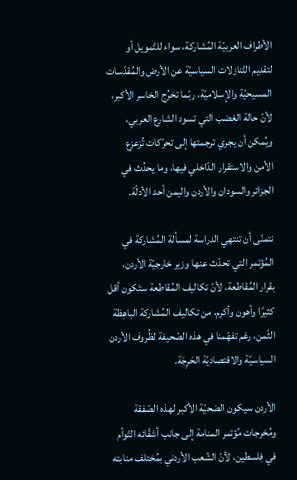الأطراف العربيّة المُشاركة، سواء للتّمويل أو لتقديم التّنازلات السياسيّة عن الأرض والمُقدّسات المسيحيّة والإسلاميّة، ربّما تخرُج الخاسر الأكبر، لأنّ حالة الغضب التي تسود الشارع العربي، ويُمكن أن يجري ترجمتها إلى تحرّكات تُزعزع الأمن والاستقرار الدّاخلي فيها، وما يحدُث في الجزائر والسودان والأردن واليمن أحد الأدلّة.

نتمنّى أن تنتهي الدراسة لمسألة المُشاركة في المُؤتمر التي تحدّث عنها وزير خارجيّة الأردن، بقرار المُقاطعة، لأنّ تكاليف المُقاطعة ستَكون أقل كثيرًا وأهون وأكرم، من تكاليف المُشاركة الباهِظة الثّمن، رغم تفهّمنا في هذه الصّحيفة لظُروف الأردن السياسيّة والاقتصاديّة الحَرِجَة.

الأردن سيكون الضحيّة الأكبر لهذه الصّفقة ومُخرجات مُؤتمر المنامة إلى جانب أشقّائه التّوأم في فِلسطين، لأنّ الشّعب الأردني بمُختلف منابته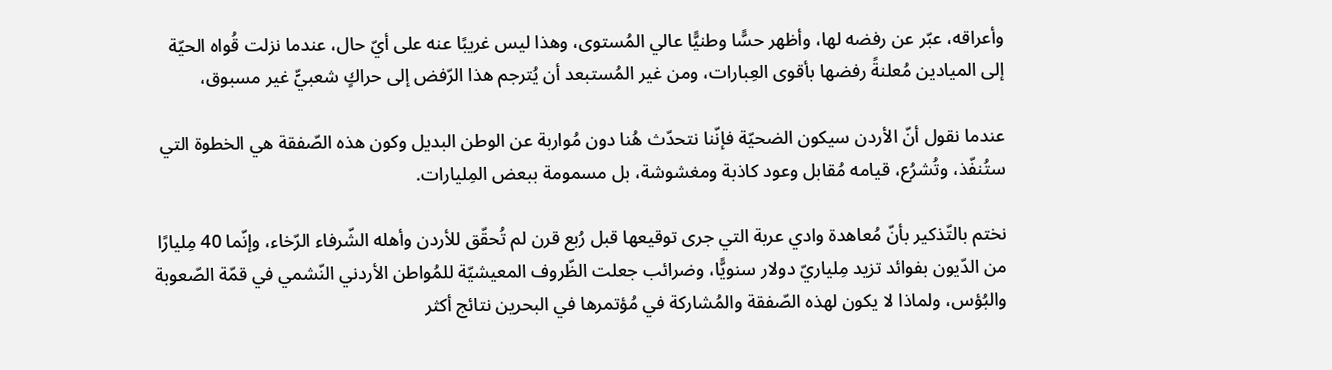وأعراقه، عبّر عن رفضه لها، وأظهر حسًّا وطنيًّا عالي المُستوى، وهذا ليس غريبًا عنه على أيّ حال، عندما نزلت قُواه الحيّة إلى الميادين مُعلنةً رفضها بأقوى العِبارات، ومن غير المُستبعد أن يُترجم هذا الرّفض إلى حراكٍ شعبيٍّ غير مسبوق،

عندما نقول أنّ الأردن سيكون الضحيّة فإنّنا نتحدّث هُنا دون مُواربة عن الوطن البديل وكون هذه الصّفقة هي الخطوة التي ستُنفّذ، وتُشرُع، قيامه مُقابل وعود كاذبة ومغشوشة، بل مسمومة ببعض المِليارات.

نختم بالتّذكير بأنّ مُعاهدة وادي عربة التي جرى توقيعها قبل رُبع قرن لم تُحقّق للأردن وأهله الشّرفاء الرّخاء، وإنّما 40 مِليارًا من الدّيون بفوائد تزيد مِلياريّ دولار سنويًّا، وضرائب جعلت الظّروف المعيشيّة للمُواطن الأردني النّشمي في قمّة الصّعوبة والبُؤس، ولماذا لا يكون لهذه الصّفقة والمُشاركة في مُؤتمرها في البحرين نتائج أكثر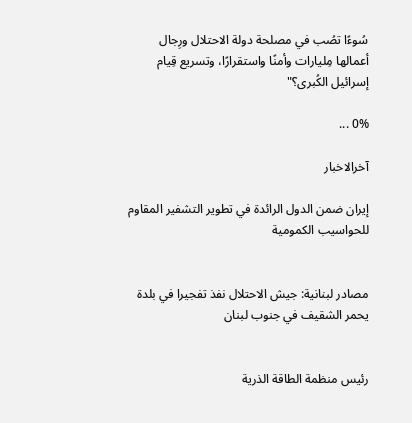سُوءًا تصُب في مصلحة دولة الاحتلال ورِجال أعمالها مِليارات وأمنًا واستقرارًا، وتسريع قِيام إسرائيل الكُبرى؟"

0% ...

آخرالاخبار

إيران ضمن الدول الرائدة في تطوير التشفير المقاوم للحواسيب الكمومية


مصادر لبنانية: جيش الاحتلال نفذ تفجيرا في بلدة يحمر الشقيف في جنوب لبنان


رئيس منظمة الطاقة الذرية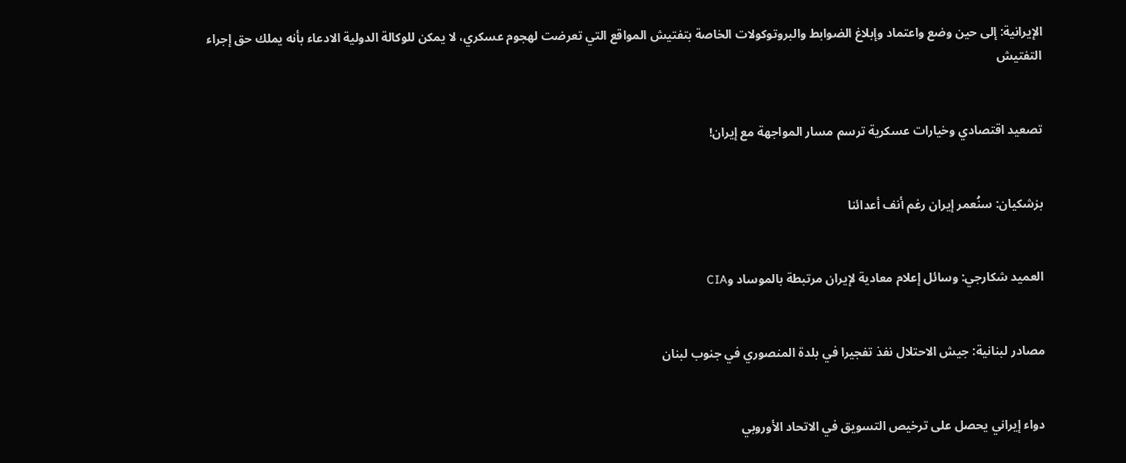الإيرانية: إلى حين وضع واعتماد وإبلاغ الضوابط والبروتوكولات الخاصة بتفتيش المواقع التي تعرضت لهجوم عسكري، لا يمكن للوکالة الدولية الادعاء بأنه يملك حق إجراء التفتيش


تصعيد اقتصادي وخيارات عسكرية ترسم مسار المواجهة مع إيران!


بزشكيان: سنُعمر إيران رغم أنف أعدائنا


العميد شكارجي: وسائل إعلام معادية لإيران مرتبطة بالموساد وCIA


مصادر لبنانية: جيش الاحتلال نفذ تفجيرا في بلدة المنصوري في جنوب لبنان


دواء إيراني يحصل على ترخيص التسويق في الاتحاد الأوروبي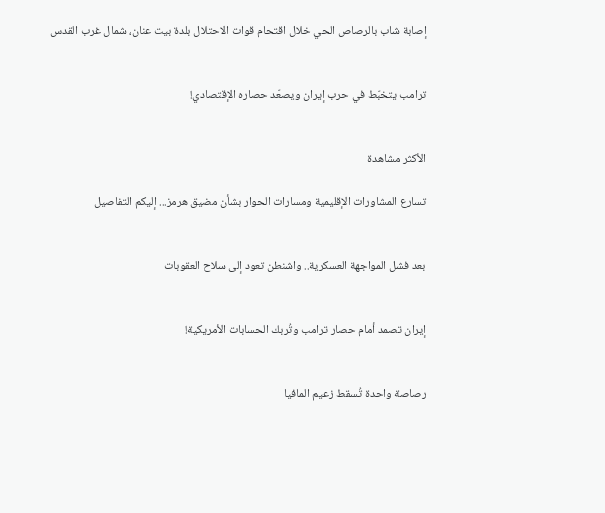إصابة شاب بالرصاص الحي خلال اقتحام قوات الاحتلال بلدة بيت عنان، شمال غرب القدس


ترامب يتخبّط في حرب إيران ويصعّد حصاره الإقتصادي!


الأكثر مشاهدة

تسارع المشاورات الإقليمية ومسارات الحوار بشأن مضيق هرمز... إليكم التفاصيل


بعد فشل المواجهة العسكرية.. واشنطن تعود إلى سلاح العقوبات


إيران تصمد أمام حصار ترامب وتُربك الحسابات الأمريكية!


رصاصة واحدة تُسقط زعيم المافيا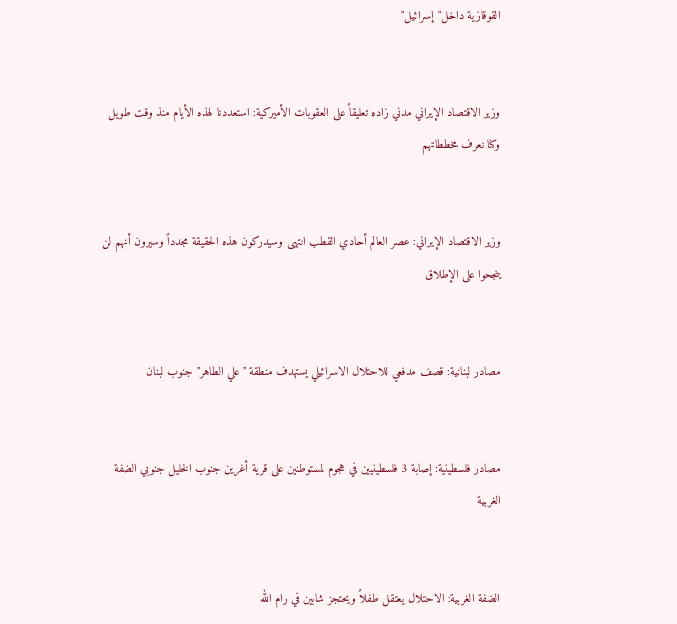القوقازية داخل"إسرائيل"


وزير الاقتصاد الإيراني مدني زاده تعليقاً على العقوبات الأميركية: استعددنا لهذه الأيام منذ وقت طويل وكنا نعرف مخططاتهم


وزير الاقتصاد الإيراني: عصر العالم أحادي القطب انتهى وسيدركون هذه الحقيقة مجدداً وسيرون أنهم لن ينجحوا على الإطلاق


مصادر لبنانية: قصف مدفعي للاحتلال الاسرائيلي يستهدف منطقة "علي الطاهر" جنوب لبنان


مصادر فلسطينية: إصابة 3 فلسطينيين في هجوم لمستوطنين على قرية أغرين جنوب الخليل جنوبي الضفة الغربية


الضفة الغربية: الاحتلال يعتقل طفلاً ويحتجز شابين في رام الله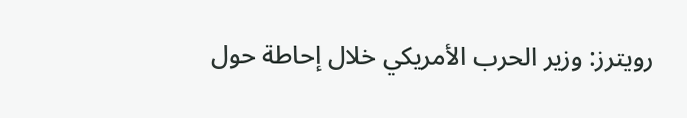رويترز: وزير الحرب الأمريكي خلال إحاطة حول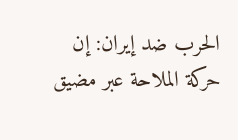الحرب ضد إيران: إن حركة الملاحة عبر مضيق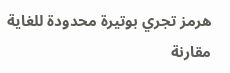هرمز تجري بوتيرة محدودة للغاية مقارنة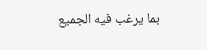بما يرغب فيه الجميع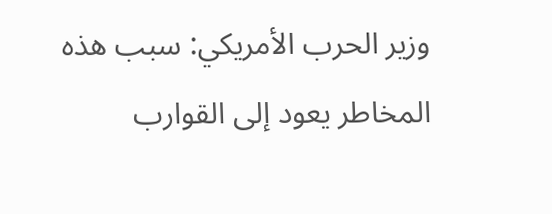وزير الحرب الأمريكي: سبب هذه المخاطر يعود إلى القوارب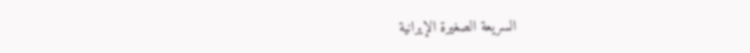السريعة الصغيرة الإيرانية